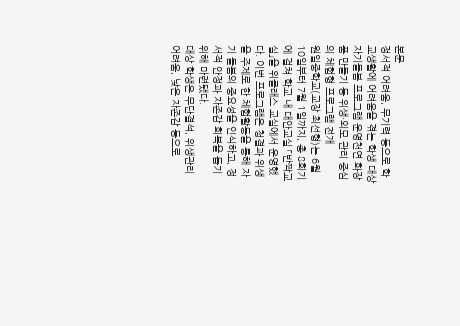본문
정서적 어려움, 무기력 등으로 학교생활에 어려움을 겪는 학생 대상 자기돌봄 프로그램 운영천연 화장품 만들기 등 위생·외모 관리 중심의 체험형 프로그램 전개
원일중학교(교장 최선형)는 6월 10일부터 7월 1일까지, 총 8회기에 걸쳐 학교 내 대안교실 「반짝교실」을 위클래스 교실에서 운영했다. 이번 프로그램은 청결과 위생을 주제로 한 체험활동을 통해 자기 돌봄의 중요성을 인식하고, 정서적 안정과 자존감 회복을 돕기 위해 마련됐다.
대상 학생은 무단결석, 위생관리 어려움, 낮은 자존감 등으로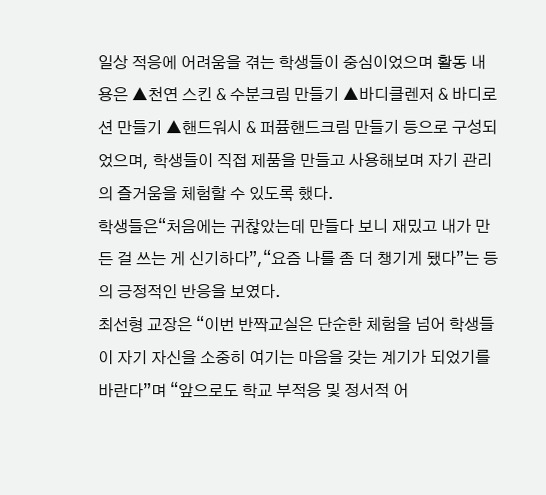일상 적응에 어려움을 겪는 학생들이 중심이었으며 활동 내용은 ▲천연 스킨 & 수분크림 만들기 ▲바디클렌저 & 바디로션 만들기 ▲핸드워시 & 퍼퓸핸드크림 만들기 등으로 구성되었으며, 학생들이 직접 제품을 만들고 사용해보며 자기 관리의 즐거움을 체험할 수 있도록 했다.
학생들은“처음에는 귀찮았는데 만들다 보니 재밌고 내가 만든 걸 쓰는 게 신기하다”,“요즘 나를 좀 더 챙기게 됐다”는 등의 긍정적인 반응을 보였다.
최선형 교장은 “이번 반짝교실은 단순한 체험을 넘어 학생들이 자기 자신을 소중히 여기는 마음을 갖는 계기가 되었기를 바란다”며 “앞으로도 학교 부적응 및 정서적 어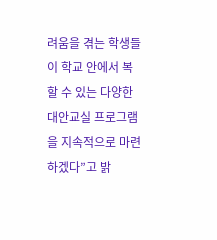려움을 겪는 학생들이 학교 안에서 복할 수 있는 다양한 대안교실 프로그램을 지속적으로 마련하겠다”고 밝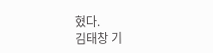혔다.
김태창 기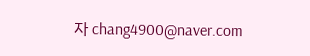자 chang4900@naver.com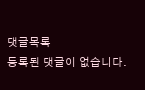댓글목록
등록된 댓글이 없습니다.